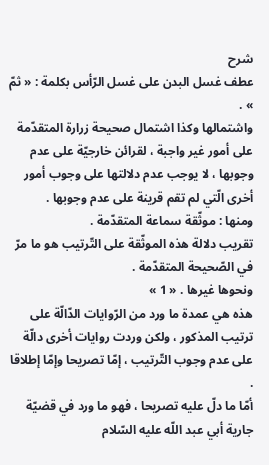شرح
عطف غسل البدن على غسل الرّأس بكلمة : « ثمّ » .
واشتمالها وكذا اشتمال صحيحة زرارة المتقدّمة على أمور غير واجبة ، لقرائن خارجيّة على عدم وجوبها ، لا يوجب عدم دلالتها على وجوب أمور أخرى الّتي لم تقم قرينة على عدم وجوبها .
ومنها : موثّقة سماعة المتقدّمة .
تقريب دلالة هذه الموثّقة على التّرتيب هو ما مرّ في الصّحيحة المتقدّمة .
ونحوها غيرها . « 1 »
هذه هي عمدة ما ورد من الرّوايات الدّالّة على ترتيب المذكور ، ولكن وردت روايات أخرى دالّة على عدم وجوب التّرتيب ، إمّا تصريحا وإمّا إطلاقا .
أمّا ما دلّ عليه تصريحا ، فهو ما ورد في قضيّة جارية أبي عبد اللّه عليه السّلام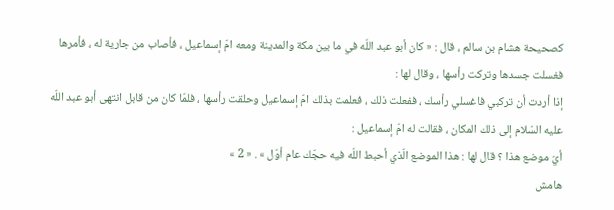كصحيحة هشام بن سالم ، قال : « كان أبو عبد اللّه في ما بين مكة والمدينة ومعه امّ إسماعيل ، فأصاب من جارية له ، فأمرها فغسلت جسدها وتركت رأسها ، وقال لها :
إذا أردت أن تركبي فاغسلي رأسك ، ففعلت ذلك ، فعلمت بذلك امّ إسماعيل وحلقت رأسها ، فلمّا كان من قابل انتهى أبو عبد اللّه عليه السّلام إلى ذلك المكان ، فقالت له امّ إسماعيل :
أيّ موضع هذا ؟ قال لها : هذا الموضع الّذي أحبط اللّه فيه حجّك عام أوّل » . « 2 »
هامش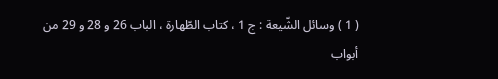( 1 ) وسائل الشّيعة : ج 1 ، كتاب الطّهارة ، الباب 26 و 28 و 29 من أبواب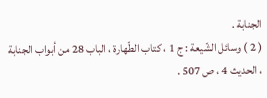الجنابة .
( 2 ) وسائل الشّيعة : ج 1 ، كتاب الطّهارة ، الباب 28 من أبواب الجنابة ، الحديث 4 ، ص 507 .